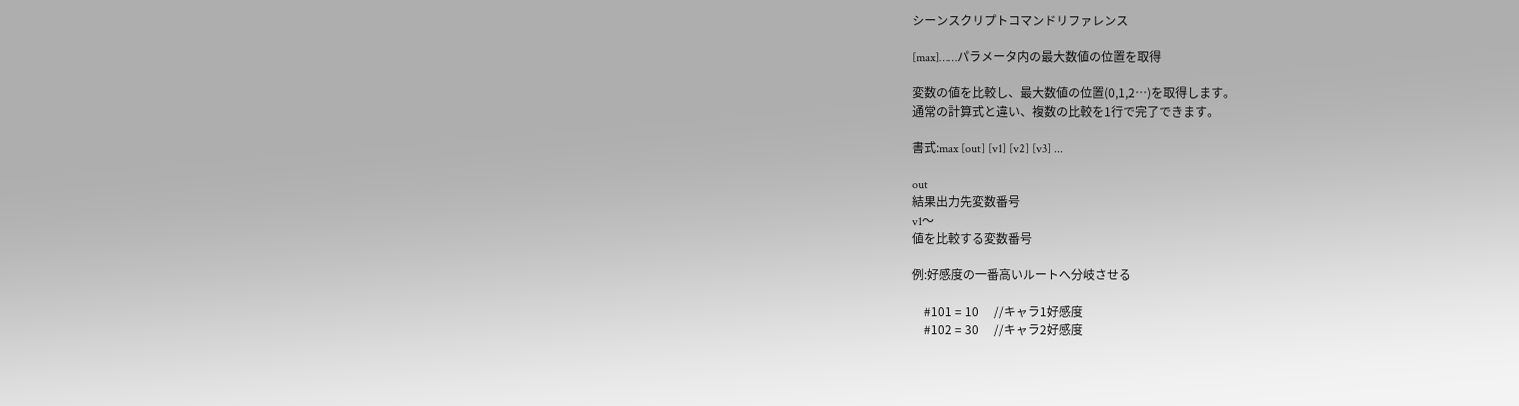シーンスクリプトコマンドリファレンス

[max]……パラメータ内の最大数値の位置を取得

変数の値を比較し、最大数値の位置(0,1,2…)を取得します。
通常の計算式と違い、複数の比較を1行で完了できます。

書式:max [out] [v1] [v2] [v3] ...

out
結果出力先変数番号
v1〜
値を比較する変数番号

例:好感度の一番高いルートへ分岐させる

    #101 = 10     //キャラ1好感度
    #102 = 30     //キャラ2好感度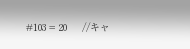#103 = 20     //キャ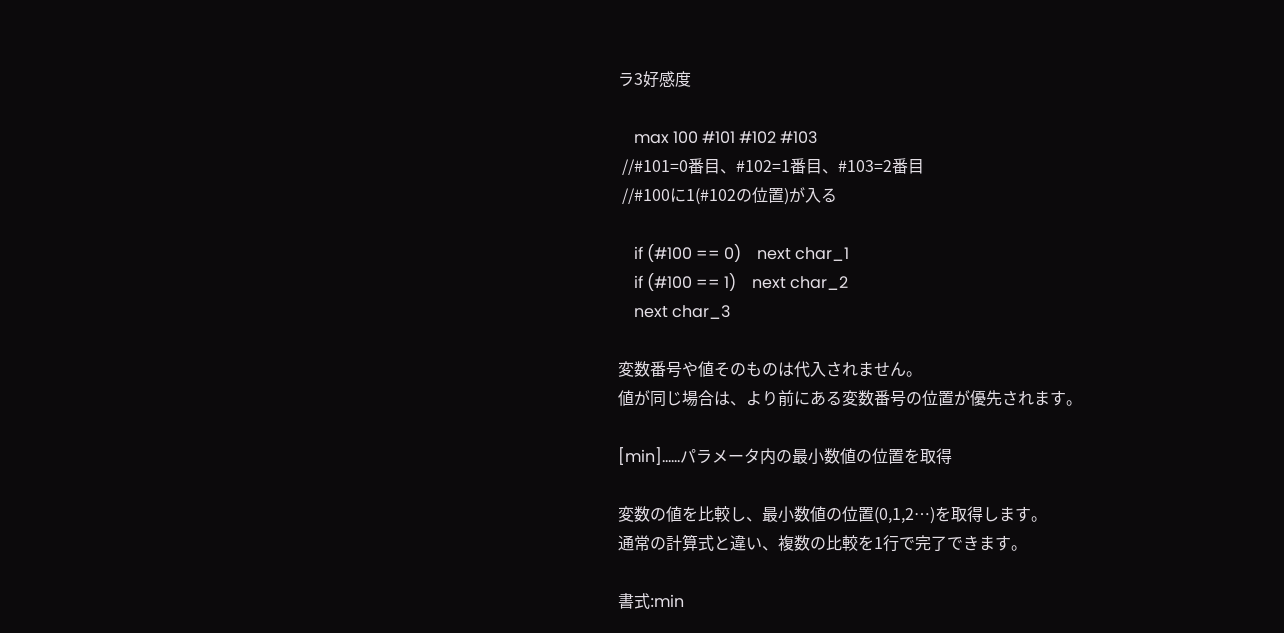ラ3好感度

    max 100 #101 #102 #103
 //#101=0番目、#102=1番目、#103=2番目
 //#100に1(#102の位置)が入る

    if (#100 == 0)    next char_1
    if (#100 == 1)    next char_2
    next char_3

変数番号や値そのものは代入されません。
値が同じ場合は、より前にある変数番号の位置が優先されます。

[min]……パラメータ内の最小数値の位置を取得

変数の値を比較し、最小数値の位置(0,1,2…)を取得します。
通常の計算式と違い、複数の比較を1行で完了できます。

書式:min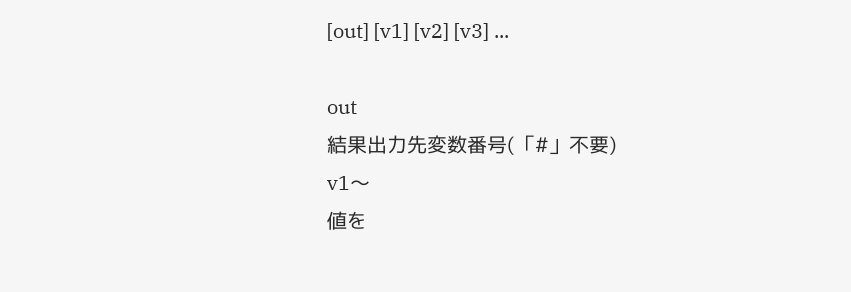[out] [v1] [v2] [v3] ...

out
結果出力先変数番号(「#」不要)
v1〜
値を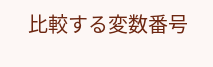比較する変数番号